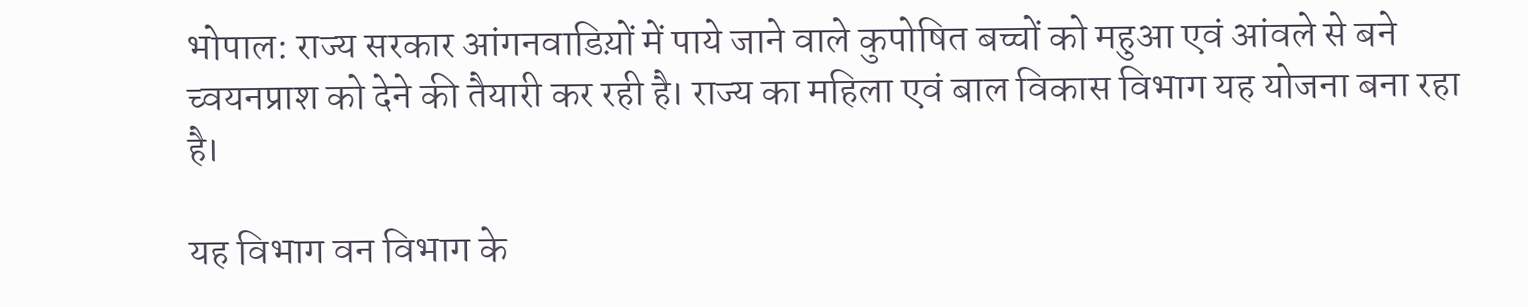भोपाल: राज्य सरकार आंगनवाडिय़ों में पाये जाने वाले कुपोषित बच्चों को महुआ एवं आंवले से बने च्वयनप्राश को देने की तैयारी कर रही है। राज्य का महिला एवं बाल विकास विभाग यह योजना बना रहा है।

यह विभाग वन विभाग के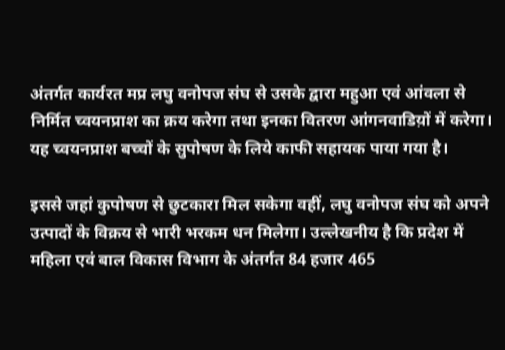अंतर्गत कार्यरत मप्र लघु वनोपज संघ से उसके द्वारा महुआ एवं आंवला से निर्मित च्वयनप्राश का क्रय करेगा तथा इनका वितरण आंगनवाडिय़ों में करेगा। यह च्वयनप्राश बच्चों के सुपोषण के लिये काफी सहायक पाया गया है।

इससे जहां कुपोषण से छुटकारा मिल सकेगा वहीं, लघु वनोपज संघ को अपने उत्पादों के विक्रय से भारी भरकम धन मिलेगा। उल्लेखनीय है कि प्रदेश में महिला एवं बाल विकास विभाग के अंतर्गत 84 हजार 465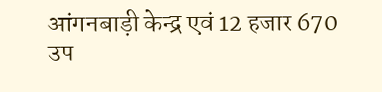आंगनबाड़ी केन्द्र एवं 12 हजार 670 उप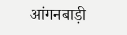आंगनबाड़ी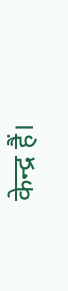केन्द्र हैं।